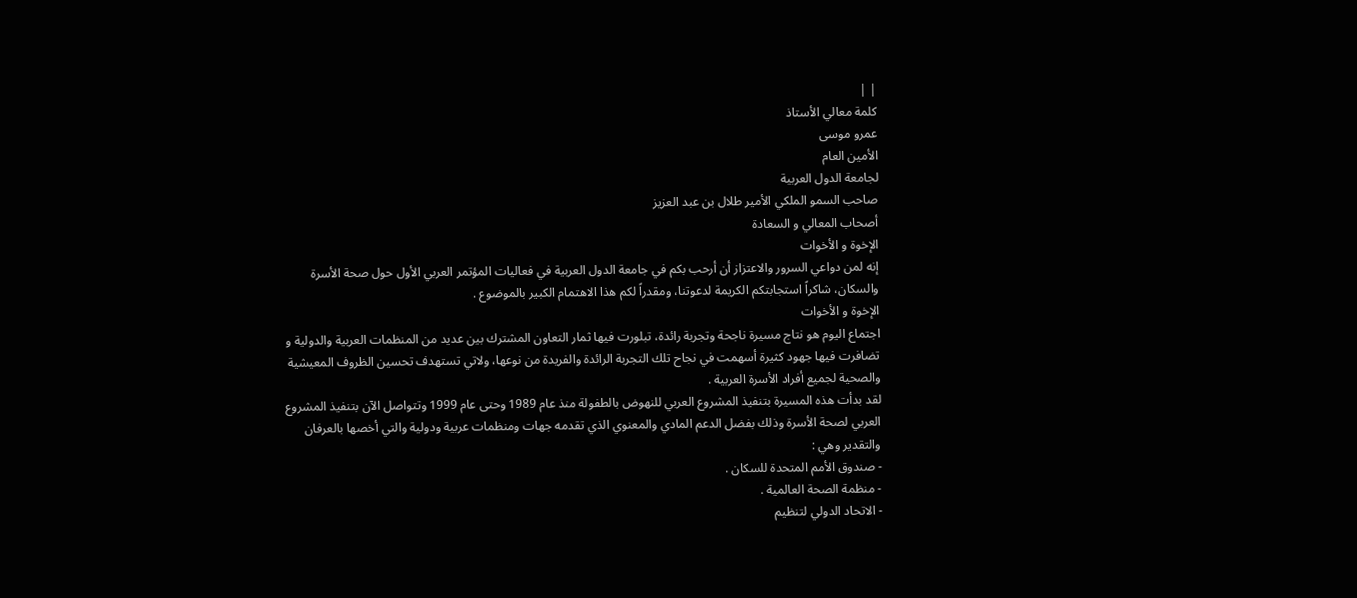| |
كلمة معالي الأستاذ
عمرو موسى
الأمين العام
لجامعة الدول العربية
صاحب السمو الملكي الأمير طلال بن عبد العزيز
أصحاب المعالي و السعادة
الإخوة و الأخوات
إنه لمن دواعي السرور والاعتزاز أن أرحب بكم في جامعة الدول العربية في فعاليات المؤتمر العربي الأول حول صحة الأسرة والسكان، شاكراً استجابتكم الكريمة لدعوتنا، ومقدراً لكم هذا الاهتمام الكبير بالموضوع .
الإخوة و الأخوات
اجتماع اليوم هو نتاج مسيرة ناجحة وتجربة رائدة، تبلورت فيها ثمار التعاون المشترك بين عديد من المنظمات العربية والدولية و تضافرت فيها جهود كثيرة أسهمت في نجاح تلك التجربة الرائدة والفريدة من نوعها، ولاتي تستهدف تحسين الظروف المعيشية والصحية لجميع أفراد الأسرة العربية .
لقد بدأت هذه المسيرة بتنفيذ المشروع العربي للنهوض بالطفولة منذ عام 1989 وحتى عام 1999 وتتواصل الآن بتنفيذ المشروع العربي لصحة الأسرة وذلك بفضل الدعم المادي والمعنوي الذي تقدمه جهات ومنظمات عربية ودولية والتي أخصها بالعرفان والتقدير وهي :
- صندوق الأمم المتحدة للسكان .
- منظمة الصحة العالمية .
- الاتحاد الدولي لتنظيم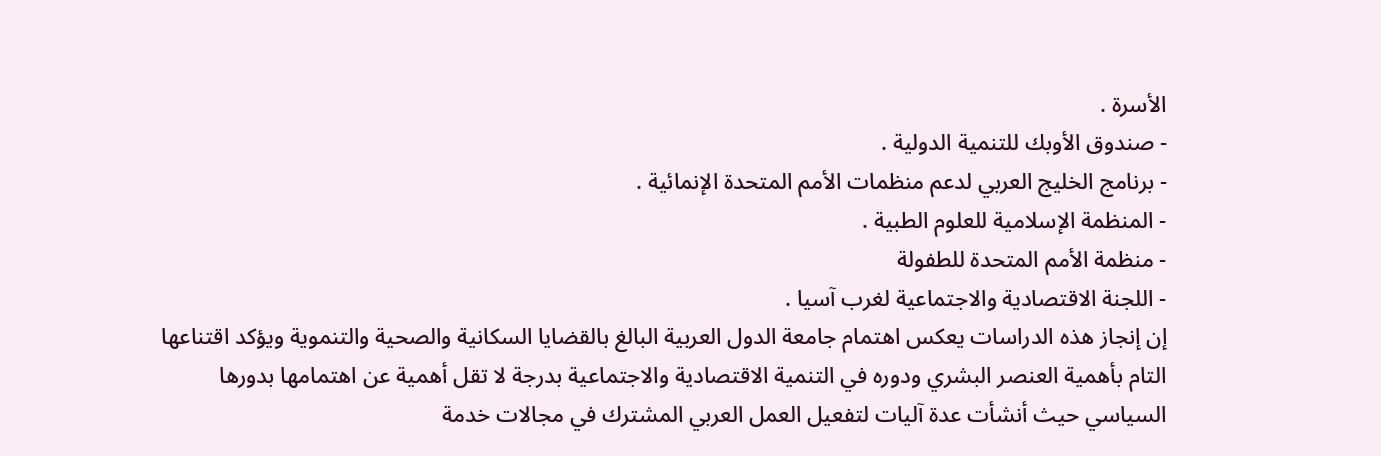الأسرة .
- صندوق الأوبك للتنمية الدولية .
- برنامج الخليج العربي لدعم منظمات الأمم المتحدة الإنمائية .
- المنظمة الإسلامية للعلوم الطبية .
- منظمة الأمم المتحدة للطفولة
- اللجنة الاقتصادية والاجتماعية لغرب آسيا .
إن إنجاز هذه الدراسات يعكس اهتمام جامعة الدول العربية البالغ بالقضايا السكانية والصحية والتنموية ويؤكد اقتناعها التام بأهمية العنصر البشري ودوره في التنمية الاقتصادية والاجتماعية بدرجة لا تقل أهمية عن اهتمامها بدورها السياسي حيث أنشأت عدة آليات لتفعيل العمل العربي المشترك في مجالات خدمة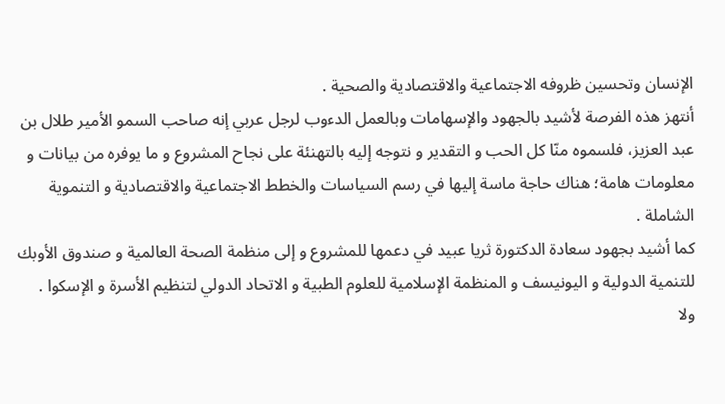الإنسان وتحسين ظروفه الاجتماعية والاقتصادية والصحية .
أنتهز هذه الفرصة لأشيد بالجهود والإسهامات وبالعمل الدءوب لرجل عربي إنه صاحب السمو الأمير طلال بن عبد العزيز، فلسموه منّا كل الحب و التقدير و نتوجه إليه بالتهنئة على نجاح المشروع و ما يوفره من بيانات و معلومات هامة؛ هناك حاجة ماسة إليها في رسم السياسات والخطط الاجتماعية والاقتصادية و التنموية الشاملة .
كما أشيد بجهود سعادة الدكتورة ثريا عبيد في دعمها للمشروع و إلى منظمة الصحة العالمية و صندوق الأوبك للتنمية الدولية و اليونيسف و المنظمة الإسلامية للعلوم الطبية و الاتحاد الدولي لتنظيم الأسرة و الإسكوا .
ولا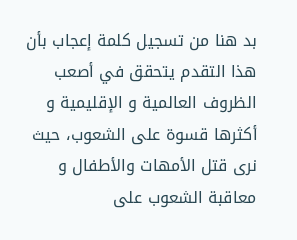بد هنا من تسجيل كلمة إعجاب بأن هذا التقدم يتحقق في أصعب الظروف العالمية و الإقليمية و أكثرها قسوة على الشعوب، حيث نرى قتل الأمهات والأطفال و معاقبة الشعوب على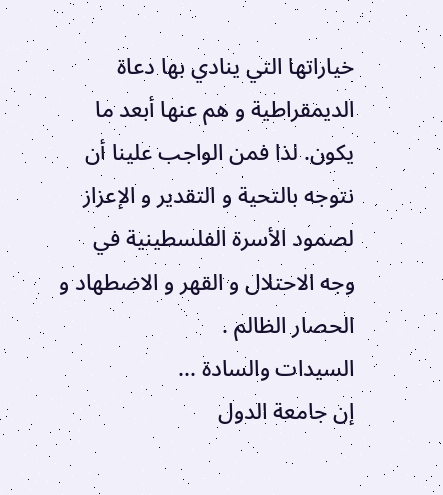خياراتها التي ينادي بها دعاة الديمقراطية و هم عنها أبعد ما يكون. لذا فمن الواجب علينا أن نتوجه بالتحية و التقدير و الإعزاز لصمود الأسرة الفلسطينية في وجه الاحتلال و القهر و الاضطهاد و الحصار الظالم .
السيدات والسادة ...
إن جامعة الدول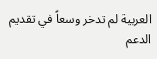العربية لم تدخر وسعاً في تقديم الدعم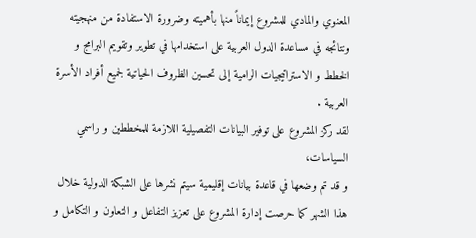المعنوي والمادي للمشروع إيماناً منها بأهميته وضرورة الاستفادة من منهجيته ونتائجه في مساعدة الدول العربية على استخدامها في تطوير وتقويم البرامج و الخطط و الاستراتيجيات الرامية إلى تحسين الظروف الحياتية لجميع أفراد الأسرة العربية .
لقد ركز المشروع على توفير البيانات التفصيلية اللازمة للمخططين و راسمي السياسات،
و قد تم وضعها في قاعدة بيانات إقليمية سيتم نشرها على الشبكة الدولية خلال هذا الشهر كما حرصت إدارة المشروع على تعزيز التفاعل و التعاون و التكامل و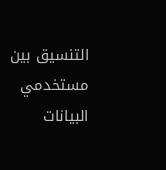التنسيق بين مستخدمي البيانات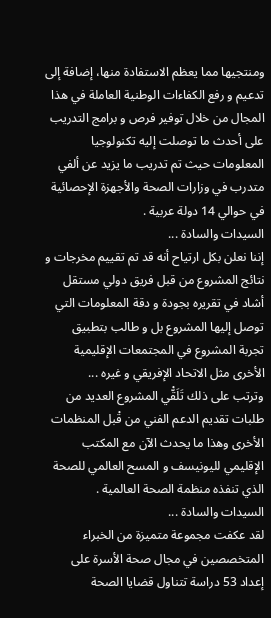ومنتجيها مما يعظم الاستفادة منها، إضافة إلى تدعيم و رفع الكفاءات الوطنية العاملة في هذا المجال من خلال توفير فرص و برامج التدريب على أحدث ما توصلت إليه تكنولوجيا المعلومات حيث تم تدريب ما يزيد عن ألفي متدرب في وزارات الصحة والأجهزة الإحصائية في حوالي 14 دولة عربية .
السيدات والسادة ...
إننا نعلن بكل ارتياح أنه قد تم تقييم مخرجات و نتائج المشروع من قبل فريق دولي مستقل أشاد في تقريره بجودة و دقة المعلومات التي توصل إليها المشروع بل و طالب بتطبيق تجربة المشروع في المجتمعات الإقليمية الأخرى مثل الاتحاد الإفريقي و غيره ...
وترتب على ذلك تَلَقّْي المشروع العديد من طلبات تقديم الدعم الفني من قْبل المنظمات الأخرى وهذا ما يحدث الآن مع المكتب الإقليمي لليونيسف و المسح العالمي للصحة الذي تنفذه منظمة الصحة العالمية .
السيدات والسادة ...
لقد عكفت مجموعة متميزة من الخبراء المتخصصين في مجال صحة الأسرة على إعداد 53 دراسة تتناول قضايا الصحة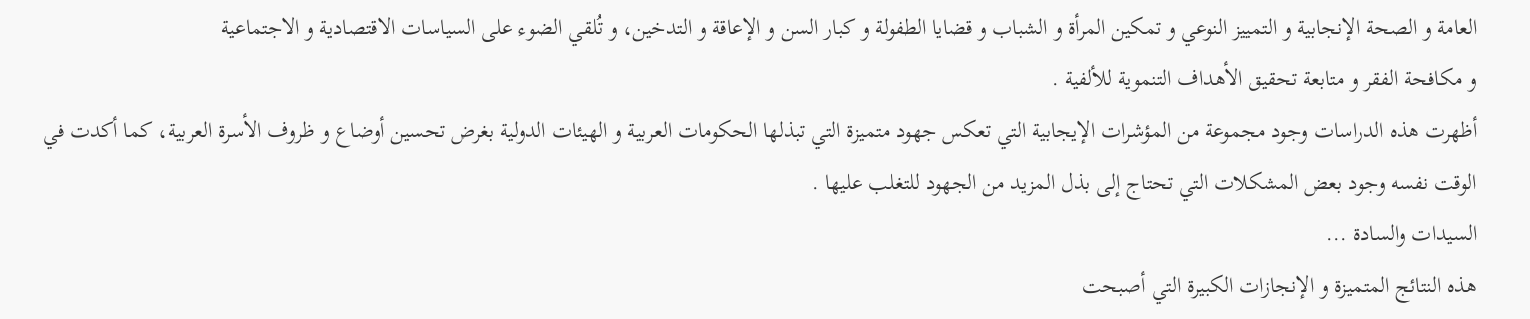العامة و الصحة الإنجابية و التمييز النوعي و تمكين المرأة و الشباب و قضايا الطفولة و كبار السن و الإعاقة و التدخين، و تُلقي الضوء على السياسات الاقتصادية و الاجتماعية
و مكافحة الفقر و متابعة تحقيق الأهداف التنموية للألفية .
أظهرت هذه الدراسات وجود مجموعة من المؤشرات الإيجابية التي تعكس جهود متميزة التي تبذلها الحكومات العربية و الهيئات الدولية بغرض تحسين أوضاع و ظروف الأسرة العربية، كما أكدت في الوقت نفسه وجود بعض المشكلات التي تحتاج إلى بذل المزيد من الجهود للتغلب عليها .
السيدات والسادة ...
هذه النتائج المتميزة و الإنجازات الكبيرة التي أصبحت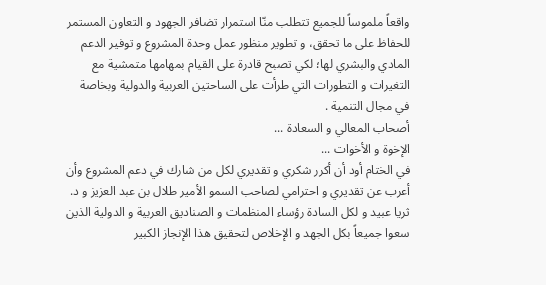واقعاً ملموساً للجميع تتطلب منّا استمرار تضافر الجهود و التعاون المستمر للحفاظ على ما تحقق، و تطوير منظور عمل وحدة المشروع و توفير الدعم المادي والبشري لها؛ لكي تصبح قادرة على القيام بمهامها متمشية مع التغيرات و التطورات التي طرأت على الساحتين العربية والدولية وبخاصة في مجال التنمية .
أصحاب المعالي و السعادة ...
الإخوة و الأخوات ...
في الختام أود أن أكرر شكري و تقديري لكل من شارك في دعم المشروع وأن أعرب عن تقديري و احترامي لصاحب السمو الأمير طلال بن عبد العزيز و د. ثريا عبيد و لكل السادة رؤساء المنظمات و الصناديق العربية و الدولية الذين سعوا جميعاً بكل الجهد و الإخلاص لتحقيق هذا الإنجاز الكبير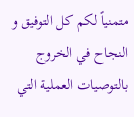متمنياً لكم كل التوفيق و النجاح في الخروج بالتوصيات العملية التي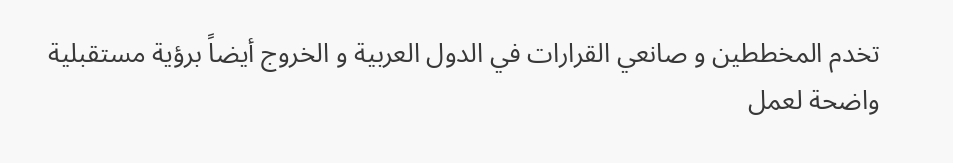تخدم المخططين و صانعي القرارات في الدول العربية و الخروج أيضاً برؤية مستقبلية واضحة لعمل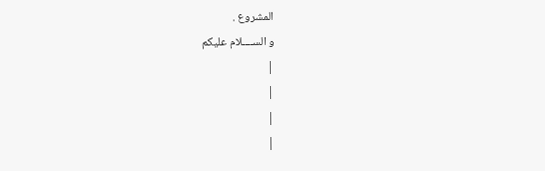المشروع .
و الســــلام عليكم
|
|
|
|